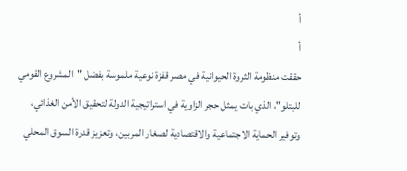أ
أ
حققت منظومة الثروة الحيوانية في مصر قفزة نوعية ملموسة بفضل "المشروع القومي للبتلو"، الذي بات يمثل حجر الزاوية في استراتيجية الدولة لتحقيق الأمن الغذائي، وتوفير الحماية الاجتماعية والاقتصادية لصغار المربين، وتعزيز قدرة السوق المحلي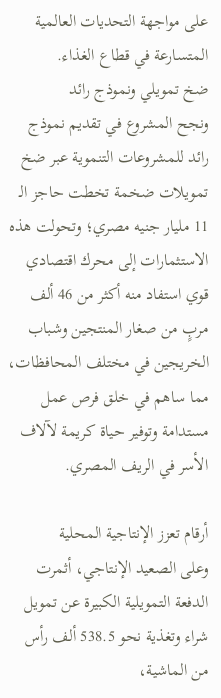على مواجهة التحديات العالمية المتسارعة في قطاع الغذاء.
ضخ تمويلي ونموذج رائد
ونجح المشروع في تقديم نموذج رائد للمشروعات التنموية عبر ضخ تمويلات ضخمة تخطت حاجز الـ 11 مليار جنيه مصري؛ وتحولت هذه الاستثمارات إلى محرك اقتصادي قوي استفاد منه أكثر من 46 ألف مربٍ من صغار المنتجين وشباب الخريجين في مختلف المحافظات، مما ساهم في خلق فرص عمل مستدامة وتوفير حياة كريمة لآلاف الأسر في الريف المصري.

أرقام تعزز الإنتاجية المحلية
وعلى الصعيد الإنتاجي، أثمرت الدفعة التمويلية الكبيرة عن تمويل شراء وتغذية نحو 538.5 ألف رأس من الماشية،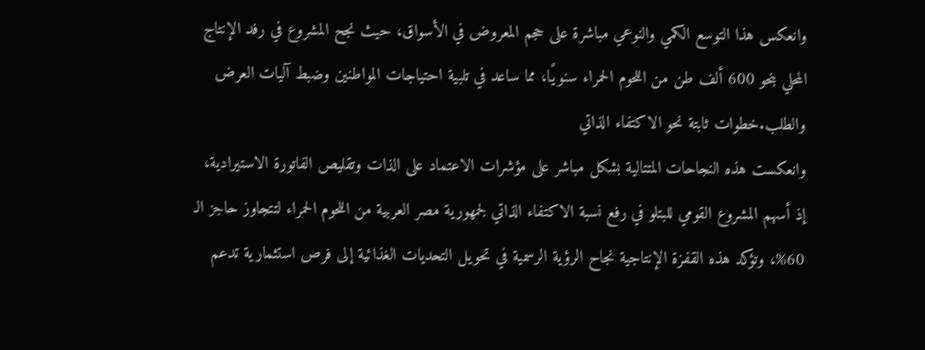وانعكس هذا التوسع الكمي والنوعي مباشرة على حجم المعروض في الأسواق، حيث نجح المشروع في رفد الإنتاج المحلي بنحو 600 ألف طن من اللحوم الحمراء سنويًا، مما ساعد في تلبية احتياجات المواطنين وضبط آليات العرض والطلب.خطوات ثابتة نحو الاكتفاء الذاتي
وانعكست هذه النجاحات المتتالية بشكل مباشر على مؤشرات الاعتماد على الذات وتقليص الفاتورة الاستيرادية، إذ أسهم المشروع القومي للبتلو في رفع نسبة الاكتفاء الذاتي لجمهورية مصر العربية من اللحوم الحمراء لتتجاوز حاجز الـ 60%، وتؤكد هذه القفزة الإنتاجية نجاح الرؤية الرسمية في تحويل التحديات الغذائية إلى فرص استثمارية تدعم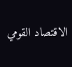الاقتصاد القومي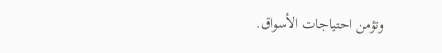وتؤمن احتياجات الأسواق.